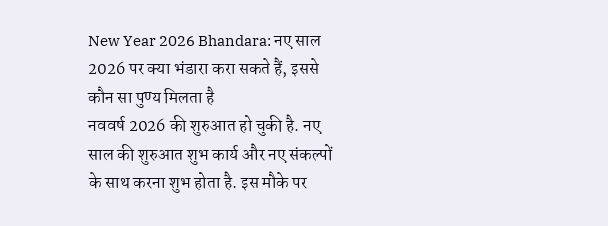New Year 2026 Bhandara: नए साल 2026 पर क्या भंडारा करा सकते हैं, इससे कौन सा पुण्य मिलता है
नववर्ष 2026 की शुरुआत हो चुकी है. नए साल की शुरुआत शुभ कार्य और नए संकल्पों के साथ करना शुभ होता है. इस मौके पर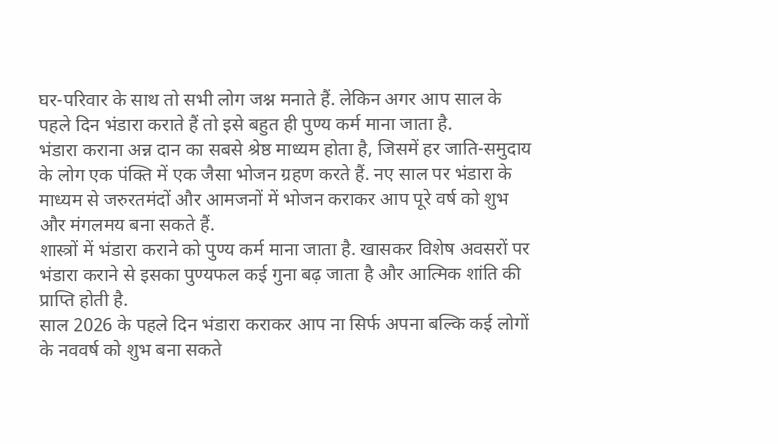घर-परिवार के साथ तो सभी लोग जश्न मनाते हैं. लेकिन अगर आप साल के पहले दिन भंडारा कराते हैं तो इसे बहुत ही पुण्य कर्म माना जाता है.
भंडारा कराना अन्न दान का सबसे श्रेष्ठ माध्यम होता है, जिसमें हर जाति-समुदाय के लोग एक पंक्ति में एक जैसा भोजन ग्रहण करते हैं. नए साल पर भंडारा के माध्यम से जरुरतमंदों और आमजनों में भोजन कराकर आप पूरे वर्ष को शुभ और मंगलमय बना सकते हैं.
शास्त्रों में भंडारा कराने को पुण्य कर्म माना जाता है. खासकर विशेष अवसरों पर भंडारा कराने से इसका पुण्यफल कई गुना बढ़ जाता है और आत्मिक शांति की प्राप्ति होती है.
साल 2026 के पहले दिन भंडारा कराकर आप ना सिर्फ अपना बल्कि कई लोगों के नववर्ष को शुभ बना सकते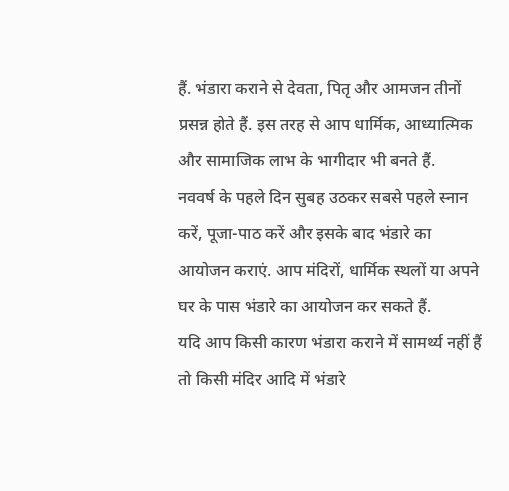हैं. भंडारा कराने से देवता, पितृ और आमजन तीनों प्रसन्न होते हैं. इस तरह से आप धार्मिक, आध्यात्मिक और सामाजिक लाभ के भागीदार भी बनते हैं.
नववर्ष के पहले दिन सुबह उठकर सबसे पहले स्नान करें, पूजा-पाठ करें और इसके बाद भंडारे का आयोजन कराएं. आप मंदिरों, धार्मिक स्थलों या अपने घर के पास भंडारे का आयोजन कर सकते हैं.
यदि आप किसी कारण भंडारा कराने में सामर्थ्य नहीं हैं तो किसी मंदिर आदि में भंडारे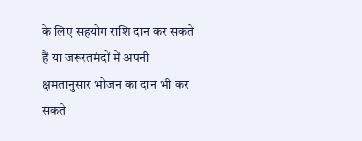के लिए सहयोग राशि दान कर सकते हैं या जरूरतमंदों में अपनी क्षमतानुसार भोजन का दान भी कर सकते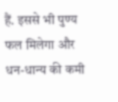हैं. इससे भी पुण्य फल मिलेगा और धन-धान्य की कमी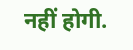नहीं होगी.